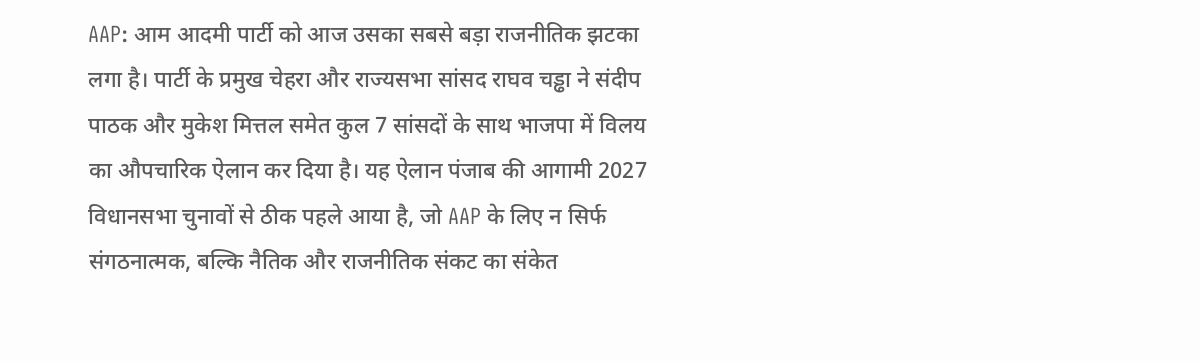AAP: आम आदमी पार्टी को आज उसका सबसे बड़ा राजनीतिक झटका लगा है। पार्टी के प्रमुख चेहरा और राज्यसभा सांसद राघव चड्ढा ने संदीप पाठक और मुकेश मित्तल समेत कुल 7 सांसदों के साथ भाजपा में विलय का औपचारिक ऐलान कर दिया है। यह ऐलान पंजाब की आगामी 2027 विधानसभा चुनावों से ठीक पहले आया है, जो AAP के लिए न सिर्फ संगठनात्मक, बल्कि नैतिक और राजनीतिक संकट का संकेत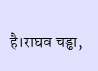है।राघव चड्ढा,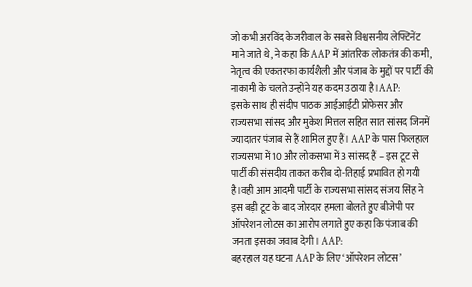जो कभी अरविंद केजरीवाल के सबसे विश्वसनीय लेफ्टिनेंट माने जाते थे, ने कहा कि AAP में आंतरिक लोकतंत्र की कमी, नेतृत्व की एकतरफा कार्यशैली और पंजाब के मुद्दों पर पार्टी की नाकामी के चलते उन्होंने यह कदम उठाया है।AAP:
इसके साथ ही संदीप पाठक आईआईटी प्रोफेसर और राज्यसभा सांसद और मुकेश मित्तल सहित सात सांसद जिनमें ज्यादातर पंजाब से हैं शामिल हुए हैं। AAP के पास फिलहाल राज्यसभा में 10 और लोकसभा में 3 सांसद हैं – इस टूट से पार्टी की संसदीय ताकत करीब दो-तिहाई प्रभावित हो गयी है।वही आम आदमी पार्टी के राज्यसभा सांसद संजय सिंह ने इस बड़ी टूट के बाद जोरदार हमला बोलते हुए बीजेपी पर ऑपरेशन लोटस का आरोप लगाते हुए कहा कि पंजाब की जनता इसका जवाब देगी। AAP:
बहरहाल यह घटना AAP के लिए ‘ऑपरेशन लोटस’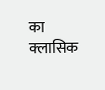का क्लासिक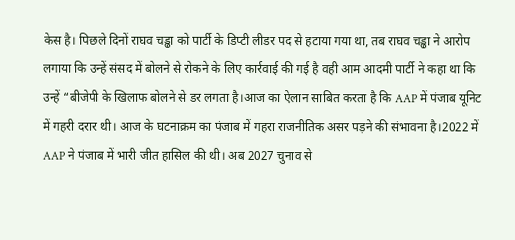केस है। पिछले दिनों राघव चड्ढा को पार्टी के डिप्टी लीडर पद से हटाया गया था, तब राघव चड्ढा ने आरोप लगाया कि उन्हें संसद में बोलने से रोकने के लिए कार्रवाई की गई है वही आम आदमी पार्टी ने कहा था कि उन्हें “बीजेपी के खिलाफ बोलने से डर लगता है।आज का ऐलान साबित करता है कि AAP में पंजाब यूनिट में गहरी दरार थी। आज के घटनाक्रम का पंजाब में गहरा राजनीतिक असर पड़ने की संभावना है।2022 में AAP ने पंजाब में भारी जीत हासिल की थी। अब 2027 चुनाव से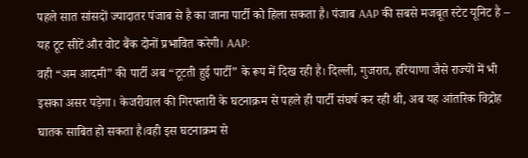पहले सात सांसदों ज्यादातर पंजाब से है का जाना पार्टी को हिला सकता है। पंजाब AAP की सबसे मजबूत स्टेट यूनिट है – यह टूट सीटें और वोट बैंक दोनों प्रभावित करेगी। AAP:
वही “अम आदमी” की पार्टी अब “टूटती हुई पार्टी” के रूप में दिख रही है। दिल्ली, गुजरात, हरियाणा जैसे राज्यों में भी इसका असर पड़ेगा। केजरीवाल की गिरफ्तारी के घटनाक्रम से पहले ही पार्टी संघर्ष कर रही थी, अब यह आंतरिक विद्रोह घातक साबित हो सकता है।वही इस घटनाक्रम से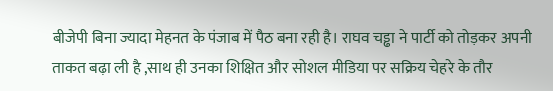बीजेपी बिना ज्यादा मेहनत के पंजाब में पैठ बना रही है। राघव चड्ढा ने पार्टी को तोड़कर अपनी ताकत बढ़ा ली है ,साथ ही उनका शिक्षित और सोशल मीडिया पर सक्रिय चेहरे के तौर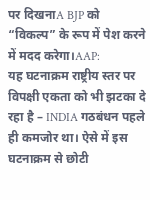पर दिखनाA BJP को “विकल्प” के रूप में पेश करने में मदद करेगा।AAP:
यह घटनाक्रम राष्ट्रीय स्तर पर विपक्षी एकता को भी झटका दे रहा है – INDIA गठबंधन पहले ही कमजोर था। ऐसे में इस घटनाक्रम से छोटी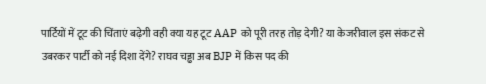पार्टियों में टूट की चिंताएं बढ़ेगी वही क्या यह टूट AAP को पूरी तरह तोड़ देगी? या केजरीवाल इस संकट से उबरकर पार्टी को नई दिशा देंगे? राघव चड्ढा अब BJP में किस पद की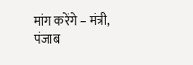मांग करेंगे – मंत्री, पंजाब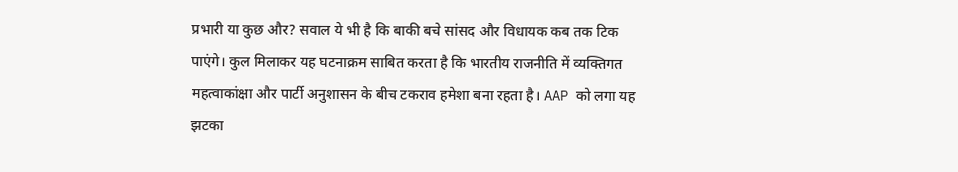प्रभारी या कुछ और? सवाल ये भी है कि बाकी बचे सांसद और विधायक कब तक टिक पाएंगे। कुल मिलाकर यह घटनाक्रम साबित करता है कि भारतीय राजनीति में व्यक्तिगत महत्वाकांक्षा और पार्टी अनुशासन के बीच टकराव हमेशा बना रहता है। AAP को लगा यह झटका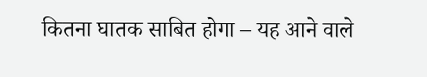कितना घातक साबित होगा – यह आने वाले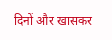दिनों और खासकर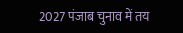2027 पंजाब चुनाव में तय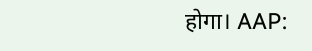होगा। AAP: